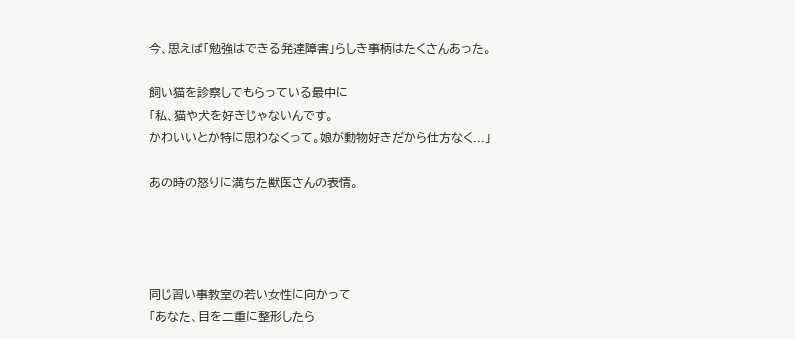今、思えば「勉強はできる発達障害」らしき事柄はたくさんあった。

飼い猫を診察してもらっている最中に
「私、猫や犬を好きじゃないんです。
かわいいとか特に思わなくって。娘が動物好きだから仕方なく...」

あの時の怒りに満ちた獣医さんの表情。




同じ習い事教室の若い女性に向かって
「あなた、目を二重に整形したら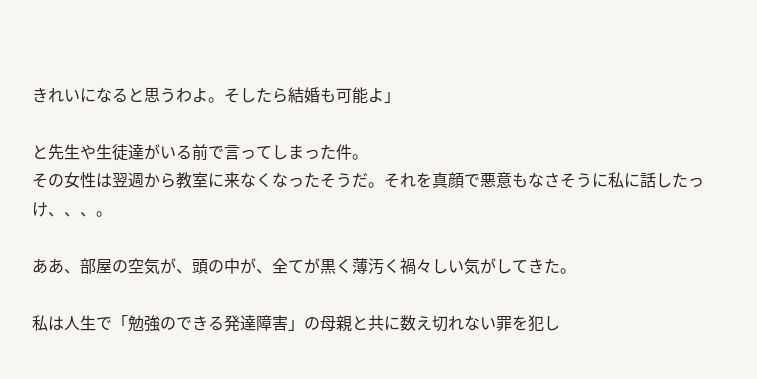きれいになると思うわよ。そしたら結婚も可能よ」

と先生や生徒達がいる前で言ってしまった件。
その女性は翌週から教室に来なくなったそうだ。それを真顔で悪意もなさそうに私に話したっけ、、、。

ああ、部屋の空気が、頭の中が、全てが黒く薄汚く禍々しい気がしてきた。

私は人生で「勉強のできる発達障害」の母親と共に数え切れない罪を犯し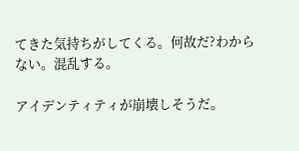てきた気持ちがしてくる。何故だ?わからない。混乱する。

アイデンティティが崩壊しそうだ。